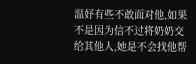温妤有些不敢面对他,如果不是因为信不过将奶奶交给其他人,她是不会找他帮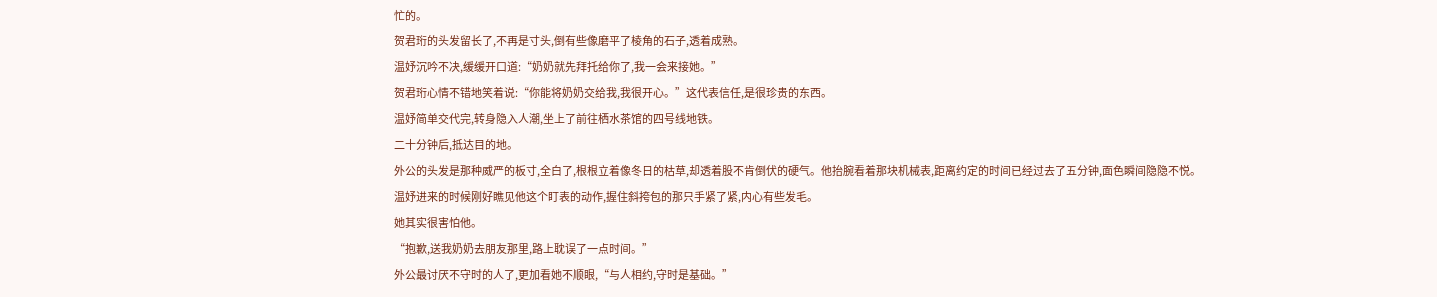忙的。
贺君珩的头发留长了,不再是寸头,倒有些像磨平了棱角的石子,透着成熟。
温妤沉吟不决,缓缓开口道:“奶奶就先拜托给你了,我一会来接她。”
贺君珩心情不错地笑着说:“你能将奶奶交给我,我很开心。”这代表信任,是很珍贵的东西。
温妤简单交代完,转身隐入人潮,坐上了前往栖水茶馆的四号线地铁。
二十分钟后,抵达目的地。
外公的头发是那种威严的板寸,全白了,根根立着像冬日的枯草,却透着股不肯倒伏的硬气。他抬腕看着那块机械表,距离约定的时间已经过去了五分钟,面色瞬间隐隐不悦。
温妤进来的时候刚好瞧见他这个盯表的动作,握住斜挎包的那只手紧了紧,内心有些发毛。
她其实很害怕他。
“抱歉,送我奶奶去朋友那里,路上耽误了一点时间。”
外公最讨厌不守时的人了,更加看她不顺眼,“与人相约,守时是基础。”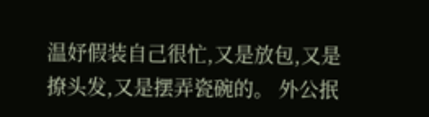温妤假装自己很忙,又是放包,又是撩头发,又是摆弄瓷碗的。 外公抿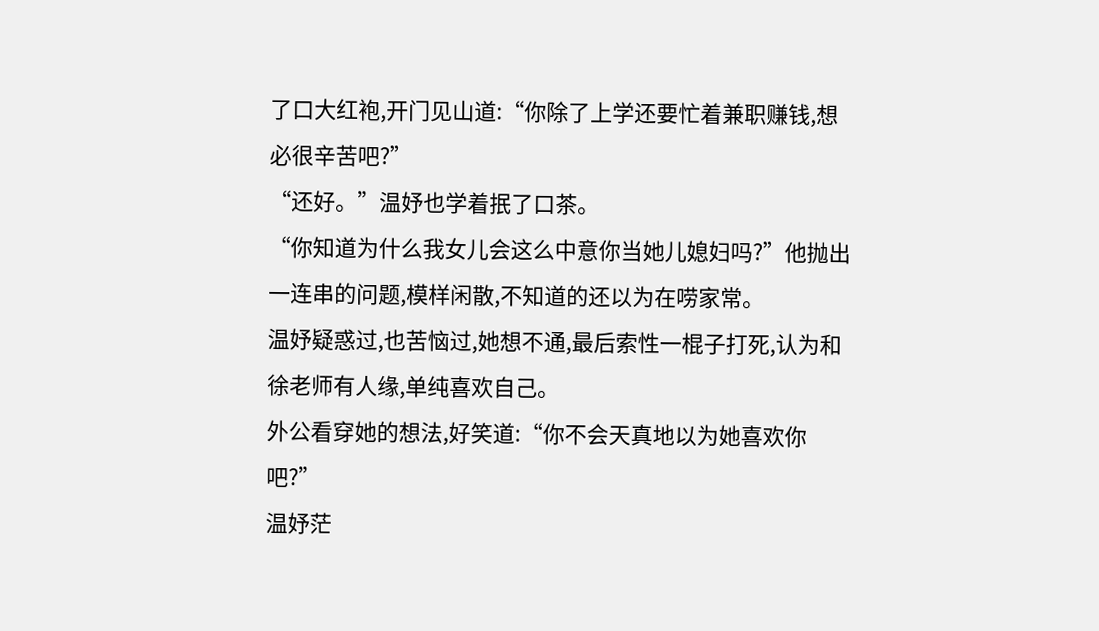了口大红袍,开门见山道:“你除了上学还要忙着兼职赚钱,想必很辛苦吧?”
“还好。”温妤也学着抿了口茶。
“你知道为什么我女儿会这么中意你当她儿媳妇吗?”他抛出一连串的问题,模样闲散,不知道的还以为在唠家常。
温妤疑惑过,也苦恼过,她想不通,最后索性一棍子打死,认为和徐老师有人缘,单纯喜欢自己。
外公看穿她的想法,好笑道:“你不会天真地以为她喜欢你吧?”
温妤茫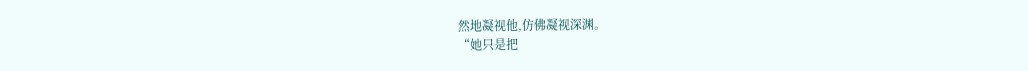然地凝视他,仿佛凝视深渊。
“她只是把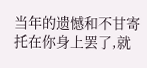当年的遗憾和不甘寄托在你身上罢了,就